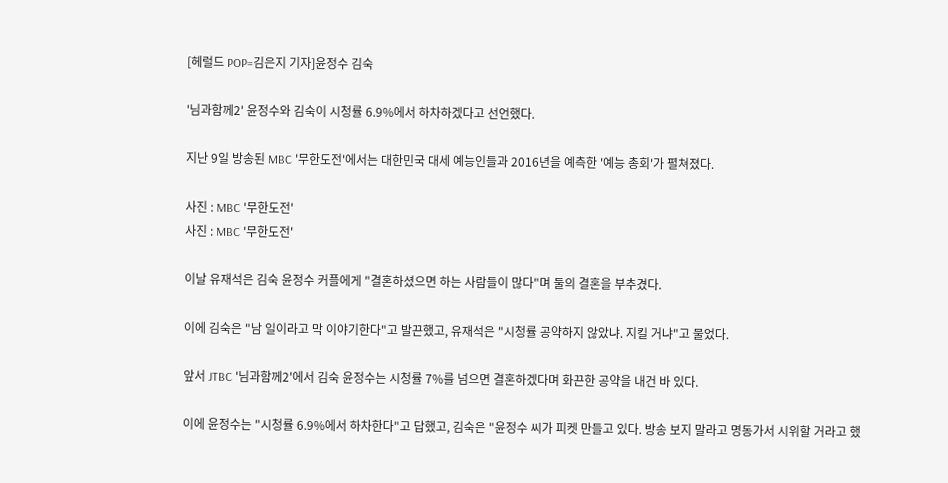[헤럴드 POP=김은지 기자]윤정수 김숙

'님과함께2' 윤정수와 김숙이 시청률 6.9%에서 하차하겠다고 선언했다.

지난 9일 방송된 MBC '무한도전'에서는 대한민국 대세 예능인들과 2016년을 예측한 '예능 총회'가 펼쳐졌다.

사진 : MBC '무한도전'
사진 : MBC '무한도전'

이날 유재석은 김숙 윤정수 커플에게 "결혼하셨으면 하는 사람들이 많다"며 둘의 결혼을 부추겼다.

이에 김숙은 "남 일이라고 막 이야기한다"고 발끈했고, 유재석은 "시청률 공약하지 않았냐. 지킬 거냐"고 물었다.

앞서 JTBC '님과함께2'에서 김숙 윤정수는 시청률 7%를 넘으면 결혼하겠다며 화끈한 공약을 내건 바 있다.

이에 윤정수는 "시청률 6.9%에서 하차한다"고 답했고, 김숙은 "윤정수 씨가 피켓 만들고 있다. 방송 보지 말라고 명동가서 시위할 거라고 했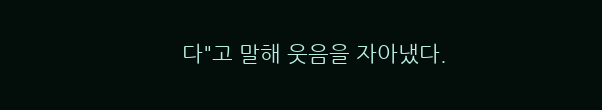다"고 말해 웃음을 자아냈다.